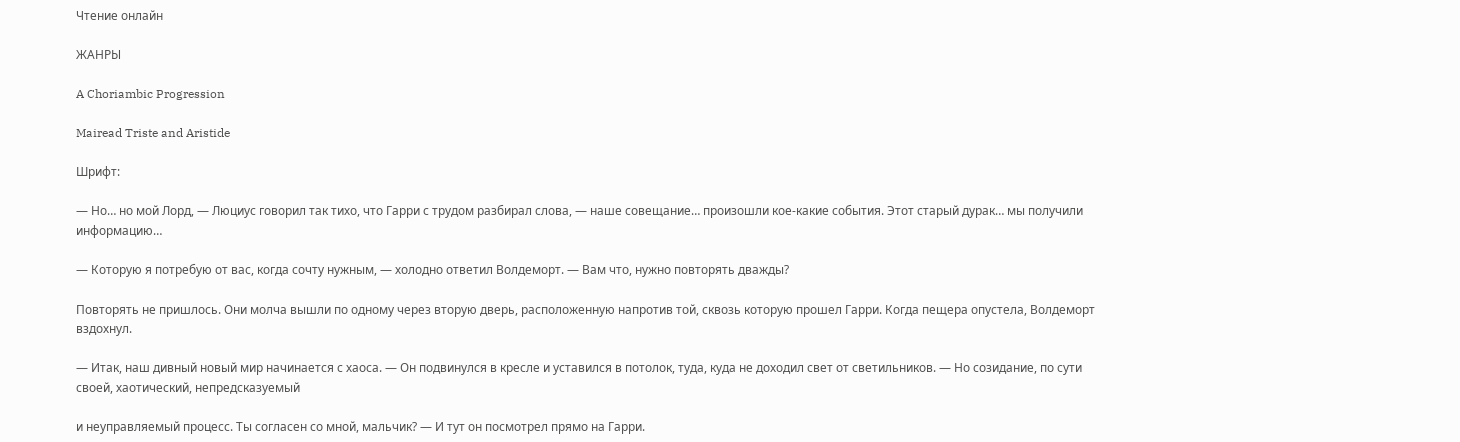Чтение онлайн

ЖАНРЫ

A Choriambic Progression

Mairead Triste and Aristide

Шрифт:

— Но… но мой Лорд, — Люциус говорил так тихо, что Гарри с трудом разбирал слова, — наше совещание… произошли кое-какие события. Этот старый дурак… мы получили информацию…

— Которую я потребую от вас, когда сочту нужным, — холодно ответил Волдеморт. — Вам что, нужно повторять дважды?

Повторять не пришлось. Они молча вышли по одному через вторую дверь, расположенную напротив той, сквозь которую прошел Гарри. Когда пещера опустела, Волдеморт вздохнул.

— Итак, наш дивный новый мир начинается с хаоса. — Он подвинулся в кресле и уставился в потолок, туда, куда не доходил свет от светильников. — Но созидание, по сути своей, хаотический, непредсказуемый

и неуправляемый процесс. Ты согласен со мной, мальчик? — И тут он посмотрел прямо на Гарри.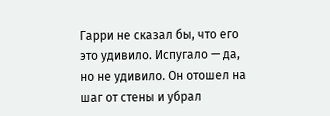Гарри не сказал бы, что его это удивило. Испугало — да, но не удивило. Он отошел на шаг от стены и убрал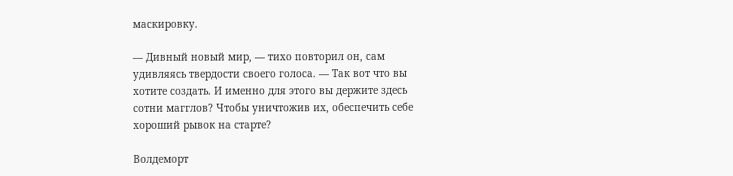маскировку.

— Дивный новый мир, — тихо повторил он, сам удивляясь твердости своего голоса. — Так вот что вы хотите создать. И именно для этого вы держите здесь сотни магглов? Чтобы уничтожив их, обеспечить себе хороший рывок на старте?

Волдеморт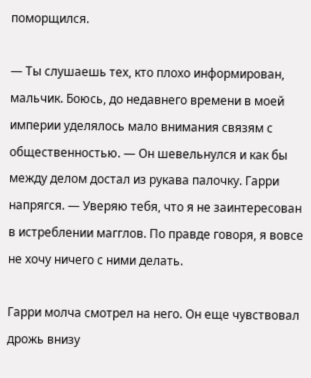поморщился.

— Ты слушаешь тех, кто плохо информирован, мальчик. Боюсь, до недавнего времени в моей империи уделялось мало внимания связям с общественностью. — Он шевельнулся и как бы между делом достал из рукава палочку. Гарри напрягся. — Уверяю тебя, что я не заинтересован в истреблении магглов. По правде говоря, я вовсе не хочу ничего с ними делать.

Гарри молча смотрел на него. Он еще чувствовал дрожь внизу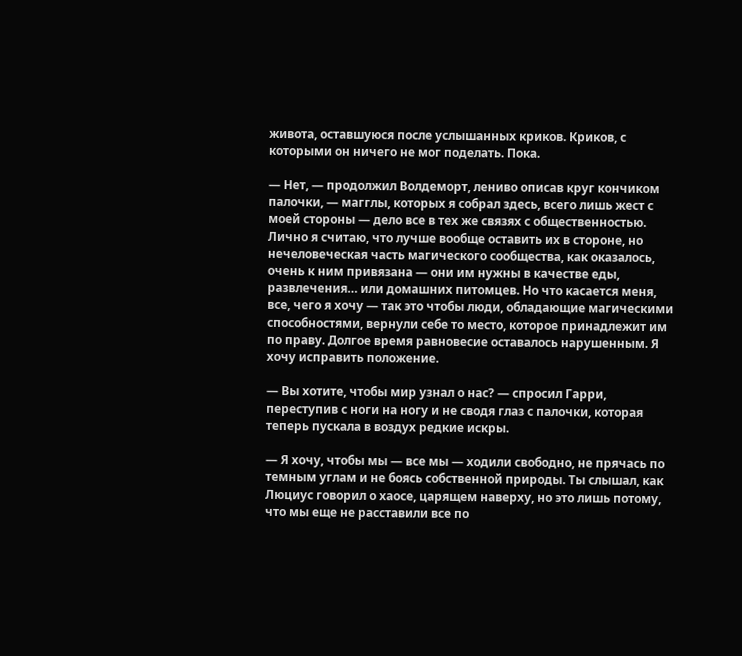живота, оставшуюся после услышанных криков. Криков, с которыми он ничего не мог поделать. Пока.

— Нет, — продолжил Волдеморт, лениво описав круг кончиком палочки, — магглы, которых я собрал здесь, всего лишь жест с моей стороны — дело все в тех же связях с общественностью. Лично я считаю, что лучше вообще оставить их в стороне, но нечеловеческая часть магического сообщества, как оказалось, очень к ним привязана — они им нужны в качестве еды, развлечения… или домашних питомцев. Но что касается меня, все, чего я хочу — так это чтобы люди, обладающие магическими способностями, вернули себе то место, которое принадлежит им по праву. Долгое время равновесие оставалось нарушенным. Я хочу исправить положение.

— Вы хотите, чтобы мир узнал о нас? — спросил Гарри, переступив с ноги на ногу и не сводя глаз с палочки, которая теперь пускала в воздух редкие искры.

— Я хочу, чтобы мы — все мы — ходили свободно, не прячась по темным углам и не боясь собственной природы. Ты слышал, как Люциус говорил о хаосе, царящем наверху, но это лишь потому, что мы еще не расставили все по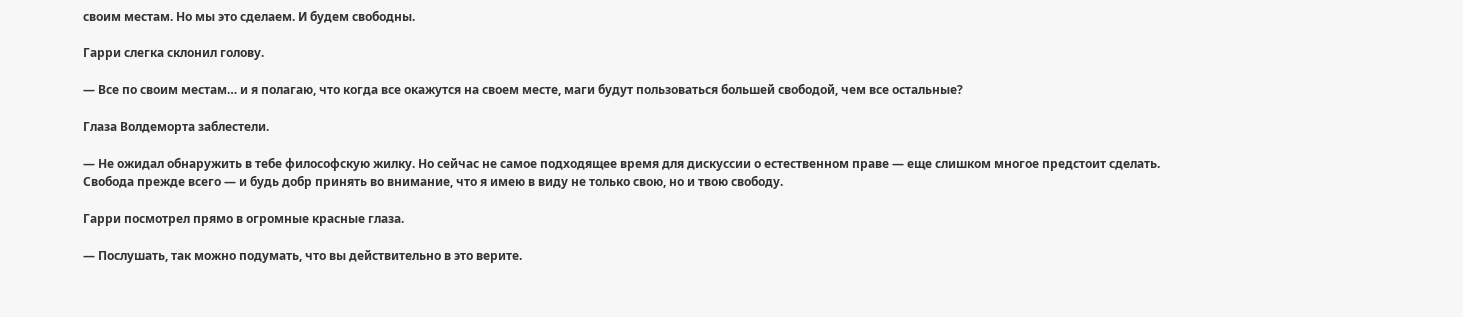своим местам. Но мы это сделаем. И будем свободны.

Гарри слегка склонил голову.

— Все по своим местам… и я полагаю, что когда все окажутся на своем месте, маги будут пользоваться большей свободой, чем все остальные?

Глаза Волдеморта заблестели.

— Не ожидал обнаружить в тебе философскую жилку. Но сейчас не самое подходящее время для дискуссии о естественном праве — еще слишком многое предстоит сделать. Свобода прежде всего — и будь добр принять во внимание, что я имею в виду не только свою, но и твою свободу.

Гарри посмотрел прямо в огромные красные глаза.

— Послушать, так можно подумать, что вы действительно в это верите.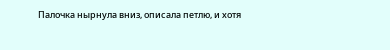Палочка нырнула вниз, описала петлю, и хотя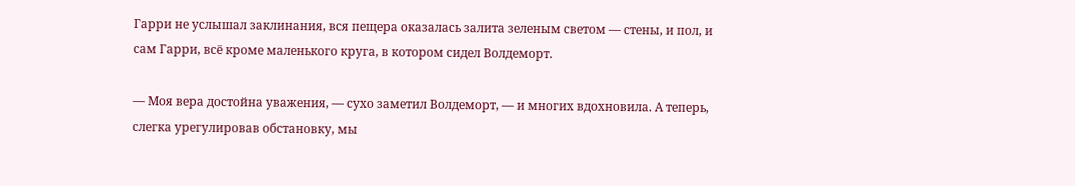Гарри не услышал заклинания, вся пещера оказалась залита зеленым светом — стены, и пол, и сам Гарри, всё кроме маленького круга, в котором сидел Волдеморт.

— Моя вера достойна уважения, — сухо заметил Волдеморт, — и многих вдохновила. А теперь, слегка урегулировав обстановку, мы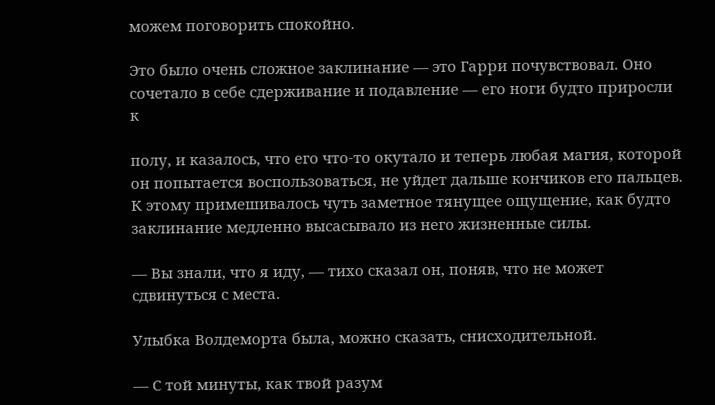можем поговорить спокойно.

Это было очень сложное заклинание — это Гарри почувствовал. Оно сочетало в себе сдерживание и подавление — его ноги будто приросли к

полу, и казалось, что его что-то окутало и теперь любая магия, которой он попытается воспользоваться, не уйдет дальше кончиков его пальцев. К этому примешивалось чуть заметное тянущее ощущение, как будто заклинание медленно высасывало из него жизненные силы.

— Вы знали, что я иду, — тихо сказал он, поняв, что не может сдвинуться с места.

Улыбка Волдеморта была, можно сказать, снисходительной.

— С той минуты, как твой разум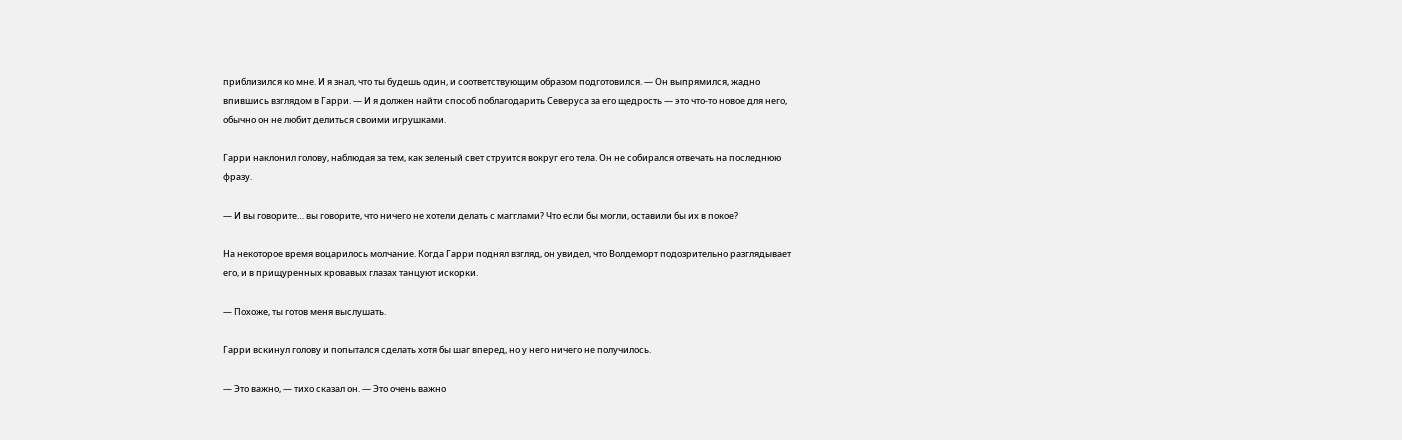приблизился ко мне. И я знал, что ты будешь один, и соответствующим образом подготовился. — Он выпрямился, жадно впившись взглядом в Гарри. — И я должен найти способ поблагодарить Северуса за его щедрость — это что-то новое для него, обычно он не любит делиться своими игрушками.

Гарри наклонил голову, наблюдая за тем, как зеленый свет струится вокруг его тела. Он не собирался отвечать на последнюю фразу.

— И вы говорите… вы говорите, что ничего не хотели делать с магглами? Что если бы могли, оставили бы их в покое?

На некоторое время воцарилось молчание. Когда Гарри поднял взгляд, он увидел, что Волдеморт подозрительно разглядывает его, и в прищуренных кровавых глазах танцуют искорки.

— Похоже, ты готов меня выслушать.

Гарри вскинул голову и попытался сделать хотя бы шаг вперед, но у него ничего не получилось.

— Это важно, — тихо сказал он. — Это очень важно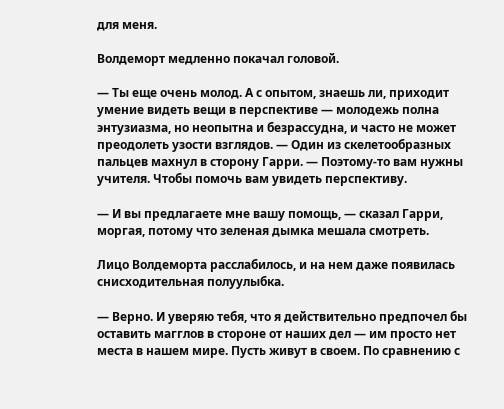для меня.

Волдеморт медленно покачал головой.

— Ты еще очень молод. А с опытом, знаешь ли, приходит умение видеть вещи в перспективе — молодежь полна энтузиазма, но неопытна и безрассудна, и часто не может преодолеть узости взглядов. — Один из скелетообразных пальцев махнул в сторону Гарри. — Поэтому-то вам нужны учителя. Чтобы помочь вам увидеть перспективу.

— И вы предлагаете мне вашу помощь, — сказал Гарри, моргая, потому что зеленая дымка мешала смотреть.

Лицо Волдеморта расслабилось, и на нем даже появилась снисходительная полуулыбка.

— Верно. И уверяю тебя, что я действительно предпочел бы оставить магглов в стороне от наших дел — им просто нет места в нашем мире. Пусть живут в своем. По сравнению с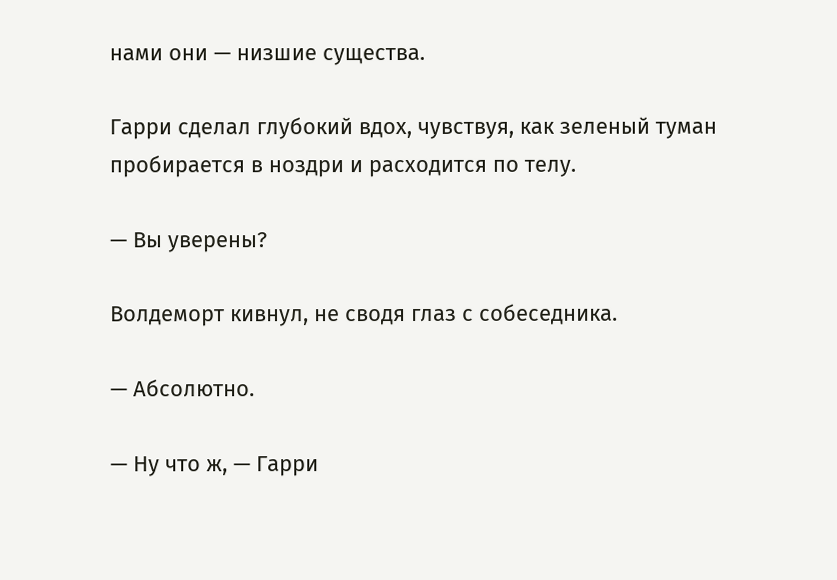нами они — низшие существа.

Гарри сделал глубокий вдох, чувствуя, как зеленый туман пробирается в ноздри и расходится по телу.

— Вы уверены?

Волдеморт кивнул, не сводя глаз с собеседника.

— Абсолютно.

— Ну что ж, — Гарри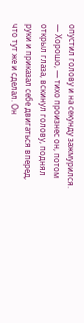опустил голову и на секунду зажмурился. — Хорошо, — тихо произнес он, потом открыл глаза, вскинул голову, поднял руки и приказал себе двигаться вперед, что тут же и сделал. Он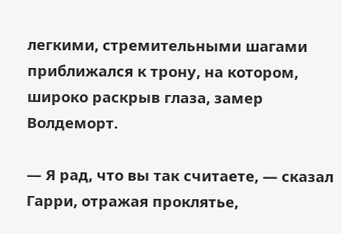легкими, стремительными шагами приближался к трону, на котором, широко раскрыв глаза, замер Волдеморт.

— Я рад, что вы так считаете, — сказал Гарри, отражая проклятье,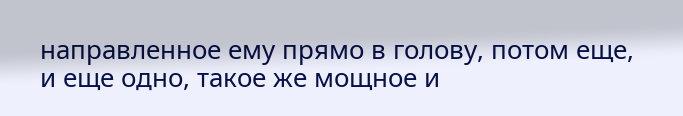направленное ему прямо в голову, потом еще, и еще одно, такое же мощное и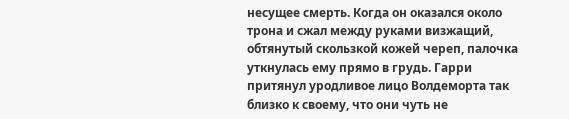несущее смерть. Когда он оказался около трона и сжал между руками визжащий, обтянутый скользкой кожей череп, палочка уткнулась ему прямо в грудь. Гарри притянул уродливое лицо Волдеморта так близко к своему, что они чуть не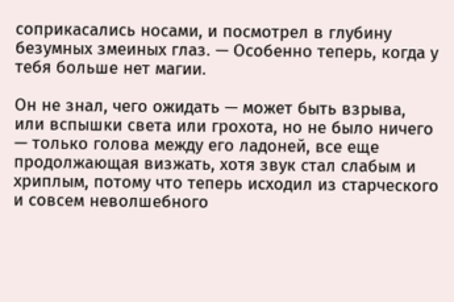соприкасались носами, и посмотрел в глубину безумных змеиных глаз. — Особенно теперь, когда у тебя больше нет магии.

Он не знал, чего ожидать — может быть взрыва, или вспышки света или грохота, но не было ничего — только голова между его ладоней, все еще продолжающая визжать, хотя звук стал слабым и хриплым, потому что теперь исходил из старческого и совсем неволшебного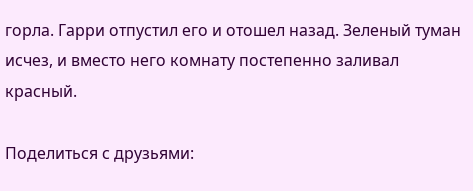горла. Гарри отпустил его и отошел назад. Зеленый туман исчез, и вместо него комнату постепенно заливал красный.

Поделиться с друзьями: